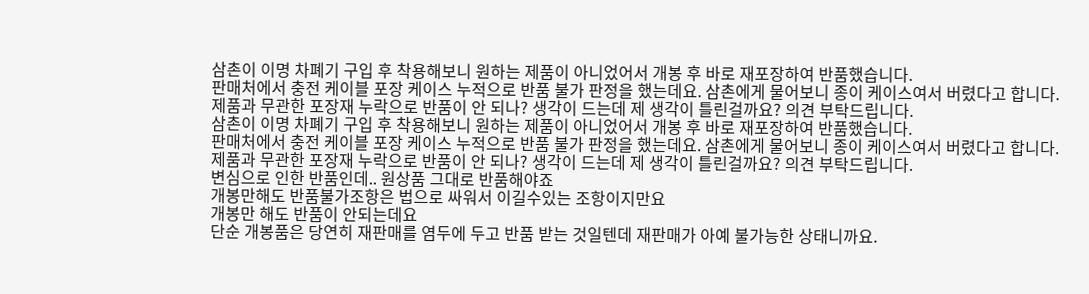삼촌이 이명 차폐기 구입 후 착용해보니 원하는 제품이 아니었어서 개봉 후 바로 재포장하여 반품했습니다.
판매처에서 충전 케이블 포장 케이스 누적으로 반품 불가 판정을 했는데요. 삼촌에게 물어보니 종이 케이스여서 버렸다고 합니다.
제품과 무관한 포장재 누락으로 반품이 안 되나? 생각이 드는데 제 생각이 틀린걸까요? 의견 부탁드립니다.
삼촌이 이명 차폐기 구입 후 착용해보니 원하는 제품이 아니었어서 개봉 후 바로 재포장하여 반품했습니다.
판매처에서 충전 케이블 포장 케이스 누적으로 반품 불가 판정을 했는데요. 삼촌에게 물어보니 종이 케이스여서 버렸다고 합니다.
제품과 무관한 포장재 누락으로 반품이 안 되나? 생각이 드는데 제 생각이 틀린걸까요? 의견 부탁드립니다.
변심으로 인한 반품인데.. 원상품 그대로 반품해야죠
개봉만해도 반품불가조항은 법으로 싸워서 이길수있는 조항이지만요
개봉만 해도 반품이 안되는데요
단순 개봉품은 당연히 재판매를 염두에 두고 반품 받는 것일텐데 재판매가 아예 불가능한 상태니까요.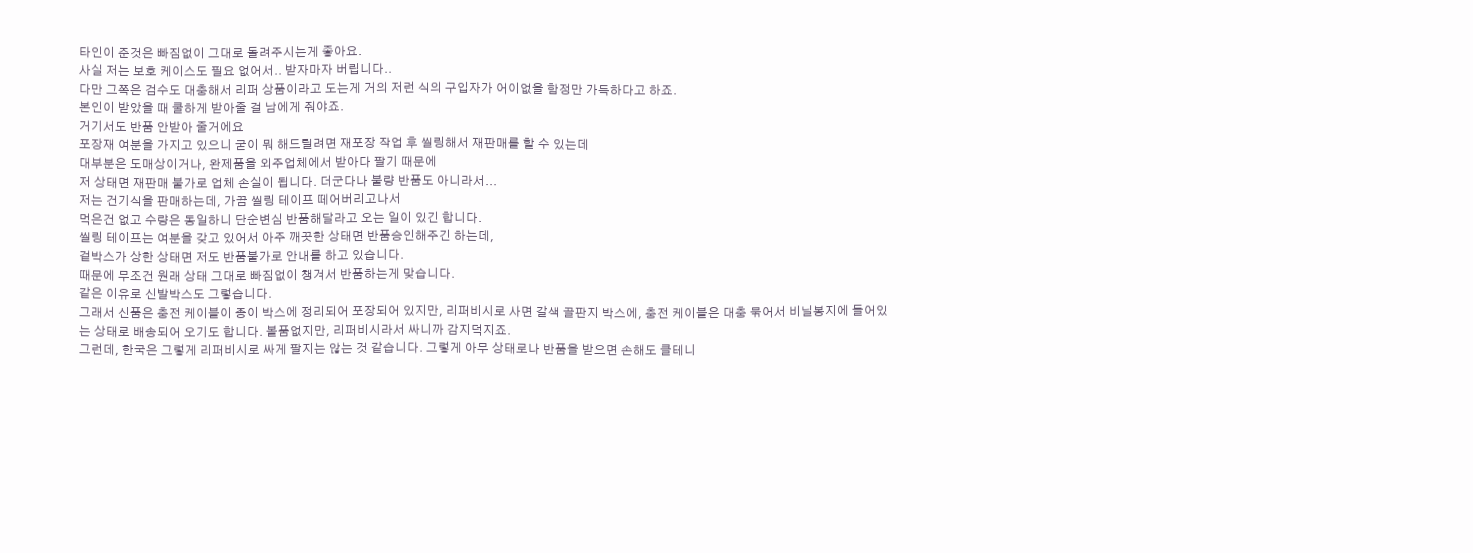타인이 준것은 빠짐없이 그대로 돌려주시는게 좋아요.
사실 저는 보호 케이스도 필요 없어서.. 받자마자 버립니다..
다만 그쪽은 검수도 대충해서 리퍼 상품이라고 도는게 거의 저런 식의 구입자가 어이없을 함정만 가득하다고 하죠.
본인이 받았을 때 쿨하게 받아줄 걸 남에게 줘야죠.
거기서도 반품 안받아 줄거에요
포장재 여분을 가지고 있으니 굳이 뭐 해드릴려면 재포장 작업 후 씰링해서 재판매를 할 수 있는데
대부분은 도매상이거나, 완제품을 외주업체에서 받아다 팔기 때문에
저 상태면 재판매 불가로 업체 손실이 됩니다. 더군다나 불량 반품도 아니라서...
저는 건기식을 판매하는데, 가끔 씰링 테이프 떼어버리고나서
먹은건 없고 수량은 동일하니 단순변심 반품해달라고 오는 일이 있긴 합니다.
씰링 테이프는 여분을 갖고 있어서 아주 깨끗한 상태면 반품승인해주긴 하는데,
겉박스가 상한 상태면 저도 반품불가로 안내를 하고 있습니다.
때문에 무조건 원래 상태 그대로 빠짐없이 챙겨서 반품하는게 맞습니다.
같은 이유로 신발박스도 그렇습니다.
그래서 신품은 충전 케이블이 종이 박스에 정리되어 포장되어 있지만, 리퍼비시로 사면 갈색 골판지 박스에, 충전 케이블은 대충 묶어서 비닐봉지에 들어있는 상태로 배송되어 오기도 합니다. 볼품없지만, 리퍼비시라서 싸니까 감지덕지죠.
그런데, 한국은 그렇게 리퍼비시로 싸게 팔지는 않는 것 같습니다. 그렇게 아무 상태로나 반품을 받으면 손해도 클테니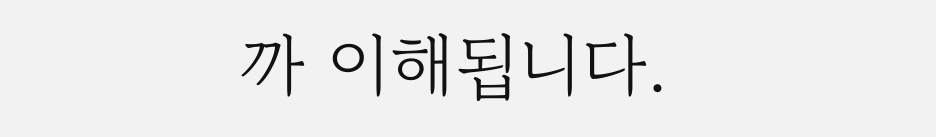까 이해됩니다.